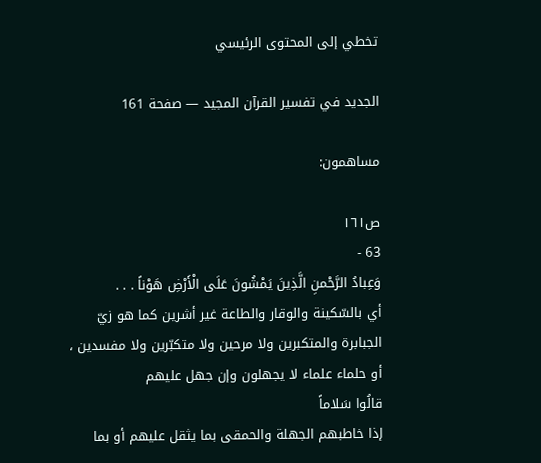تخطي إلى المحتوى الرئيسي

الجديد في تفسير القرآن المجيد — صفحة 161

مساهمون:

ص١٦١
63 -
وَعِبادُ الرَّحْمنِ الَّذِينَ يَمْشُونَ عَلَى الْأَرْضِ هَوْناً . . .
أي بالسّكينة والوقار والطاعة غير أشرين كما هو زيّ الجبابرة والمتكبرين ولا مرحين ولا متكبّرين ولا مفسدين ، أو حلماء علماء لا يجهلون وإن جهل عليهم
قالُوا سَلاماً
إذا خاطبهم الجهلة والحمقى بما يثقل عليهم أو بما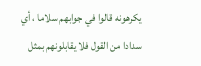يكرهونه قالوا في جوابهم سلاما ، أي سدادا من القول فلا يقابلونهم بمثل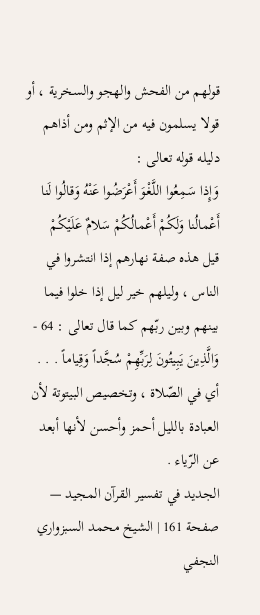قولهم من الفحش والهجو والسخرية ، أو قولا يسلمون فيه من الإثم ومن أذاهم دليله قوله تعالى :
وَإِذا سَمِعُوا اللَّغْوَ أَعْرَضُوا عَنْهُ وَقالُوا لَنا أَعْمالُنا وَلَكُمْ أَعْمالُكُمْ سَلامٌ عَلَيْكُمْ
قيل هذه صفة نهارهم إذا انتشروا في الناس ، وليلهم خير ليل إذا خلوا فيما بينهم وبين ربّهم كما قال تعالى : 64 -
وَالَّذِينَ يَبِيتُونَ لِرَبِّهِمْ سُجَّداً وَقِياماً . . .
أي في الصّلاة ، وتخصيص البيتوتة لأن العبادة بالليل أحمز وأحسن لأنها أبعد عن الرّياء .
الجديد في تفسير القرآن المجيد — صفحة 161 | الشيخ محمد السبزواري النجفي